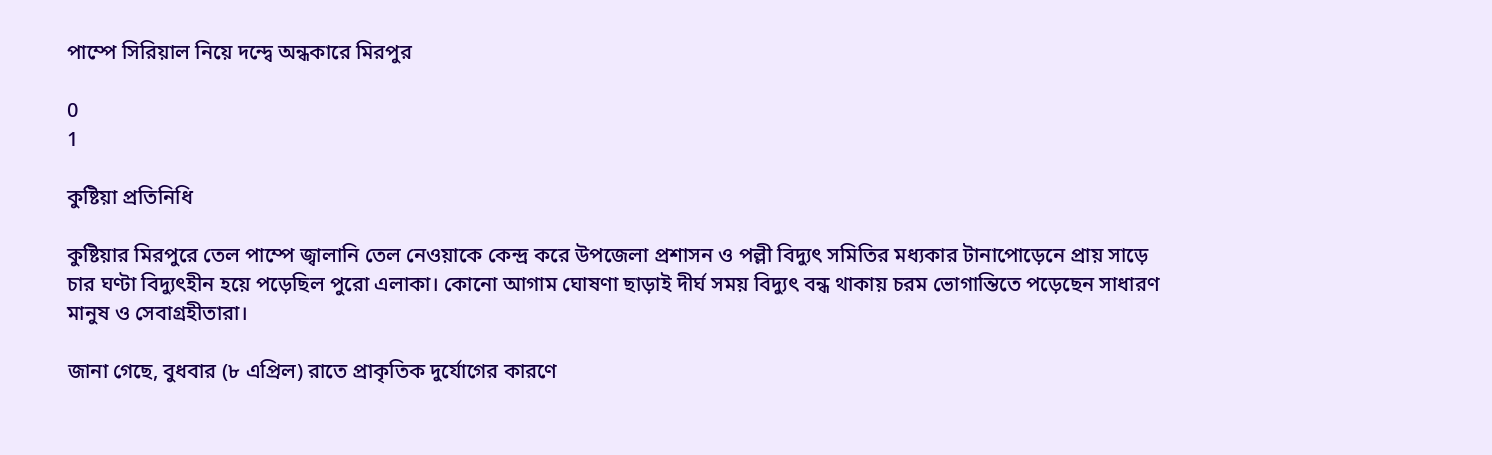পাম্পে সিরিয়াল নিয়ে দন্দ্বে অন্ধকারে মিরপুর

0
1

কুষ্টিয়া প্রতিনিধি

কুষ্টিয়ার মিরপুরে তেল পাম্পে জ্বালানি তেল নেওয়াকে কেন্দ্র করে উপজেলা প্রশাসন ও পল্লী বিদ্যুৎ সমিতির মধ্যকার টানাপোড়েনে প্রায় সাড়ে চার ঘণ্টা বিদ্যুৎহীন হয়ে পড়েছিল পুরো এলাকা। কোনো আগাম ঘোষণা ছাড়াই দীর্ঘ সময় বিদ্যুৎ বন্ধ থাকায় চরম ভোগান্তিতে পড়েছেন সাধারণ মানুষ ও সেবাগ্রহীতারা।

জানা গেছে, বুধবার (৮ এপ্রিল) রাতে প্রাকৃতিক দুর্যোগের কারণে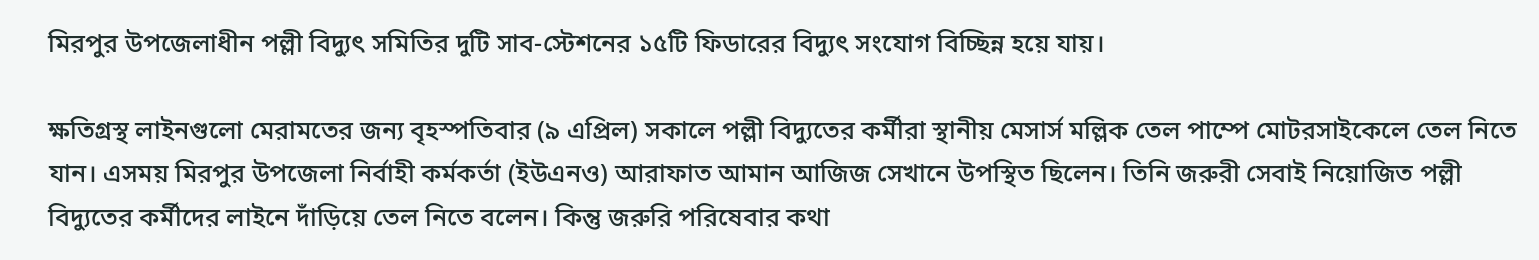মিরপুর উপজেলাধীন পল্লী বিদ্যুৎ সমিতির দুটি সাব-স্টেশনের ১৫টি ফিডারের বিদ্যুৎ সংযোগ বিচ্ছিন্ন হয়ে যায়।

ক্ষতিগ্রস্থ লাইনগুলো মেরামতের জন্য বৃহস্পতিবার (৯ এপ্রিল) সকালে পল্লী বিদ্যুতের কর্মীরা স্থানীয় মেসার্স মল্লিক তেল পাম্পে মোটরসাইকেলে তেল নিতে যান। এসময় মিরপুর উপজেলা নির্বাহী কর্মকর্তা (ইউএনও) আরাফাত আমান আজিজ সেখানে উপস্থিত ছিলেন। তিনি জরুরী সেবাই নিয়োজিত পল্লী বিদ্যুতের কর্মীদের লাইনে দাঁড়িয়ে তেল নিতে বলেন। কিন্তু জরুরি পরিষেবার কথা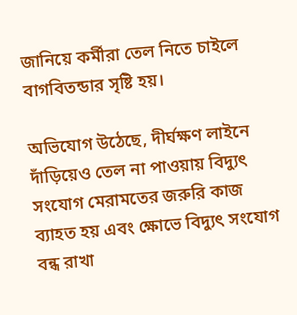জানিয়ে কর্মীরা তেল নিতে চাইলে বাগবিতন্ডার সৃষ্টি হয়।

অভিযোগ উঠেছে, দীর্ঘক্ষণ লাইনে দাঁড়িয়েও তেল না পাওয়ায় বিদ্যুৎ সংযোগ মেরামতের জরুরি কাজ ব্যাহত হয় এবং ক্ষোভে বিদ্যুৎ সংযোগ বন্ধ রাখা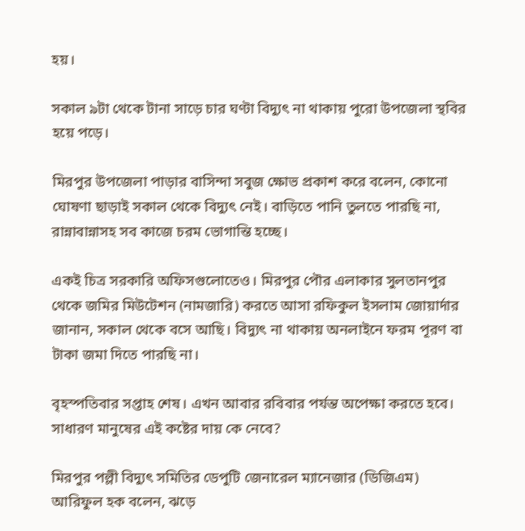হয়।

সকাল ৯টা থেকে টানা সাড়ে চার ঘণ্টা বিদ্যুৎ না থাকায় পুরো উপজেলা স্থবির হয়ে পড়ে।

মিরপুর উপজেলা পাড়ার বাসিন্দা সবুজ ক্ষোভ প্রকাশ করে বলেন, কোনো ঘোষণা ছাড়াই সকাল থেকে বিদ্যুৎ নেই। বাড়িতে পানি তুলতে পারছি না, রান্নাবান্নাসহ সব কাজে চরম ভোগান্তি হচ্ছে।

একই চিত্র সরকারি অফিসগুলোতেও। মিরপুর পৌর এলাকার সুলতানপুর থেকে জমির মিউটেশন (নামজারি) করতে আসা রফিকুল ইসলাম জোয়ার্দার জানান, সকাল থেকে বসে আছি। বিদ্যুৎ না থাকায় অনলাইনে ফরম পূরণ বা টাকা জমা দিতে পারছি না।

বৃহস্পতিবার সপ্তাহ শেষ। এখন আবার রবিবার পর্যন্ত অপেক্ষা করতে হবে। সাধারণ মানুষের এই কষ্টের দায় কে নেবে?

মিরপুর পল্লী বিদ্যুৎ সমিতির ডেপুটি জেনারেল ম্যানেজার (ডিজিএম) আরিফুল হক বলেন, ঝড়ে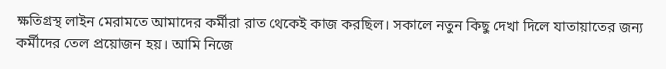ক্ষতিগ্রস্থ লাইন মেরামতে আমাদের কর্মীরা রাত থেকেই কাজ করছিল। সকালে নতুন কিছু দেখা দিলে যাতায়াতের জন্য কর্মীদের তেল প্রয়োজন হয়। আমি নিজে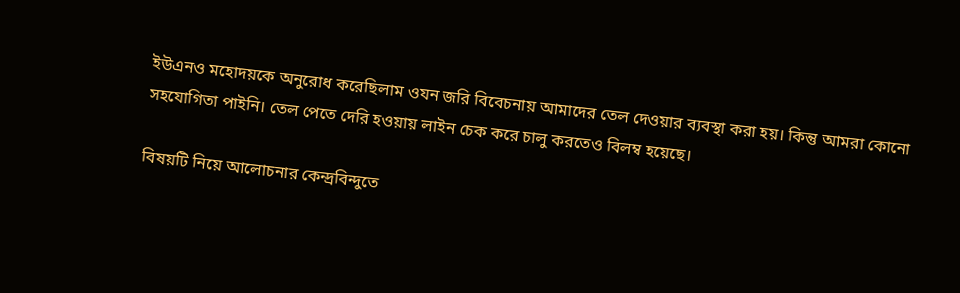ইউএনও মহোদয়কে অনুরোধ করেছিলাম ওযন জরি বিবেচনায় আমাদের তেল দেওয়ার ব্যবস্থা করা হয়। কিন্তু আমরা কোনো সহযোগিতা পাইনি। তেল পেতে দেরি হওয়ায় লাইন চেক করে চালু করতেও বিলম্ব হয়েছে।

বিষয়টি নিয়ে আলোচনার কেন্দ্রবিন্দুতে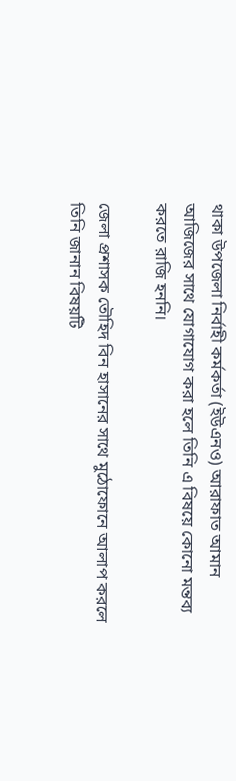থাকা উপজেলা নির্বাহী কর্মকর্তা (ইউএনও) আরাফাত আমান আজিজের সাথে যোগাযোগ করা হলে তিনি এ বিষয়ে কোনো মন্তব্য করতে রাজি হননি।

জেলা প্রশাসক তৌহিদ বিন হাসানের সাথে মুঠোফোনে আলাপ করলে তিনি জানান বিষয়টি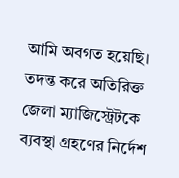আমি অবগত হয়েছি। তদন্ত করে অতিরিক্ত জেলা ম্যাজিস্ট্রেটকে ব্যবস্থা গ্রহণের নির্দেশ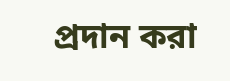প্রদান করা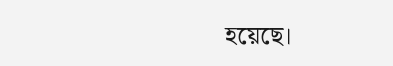হয়েছে।